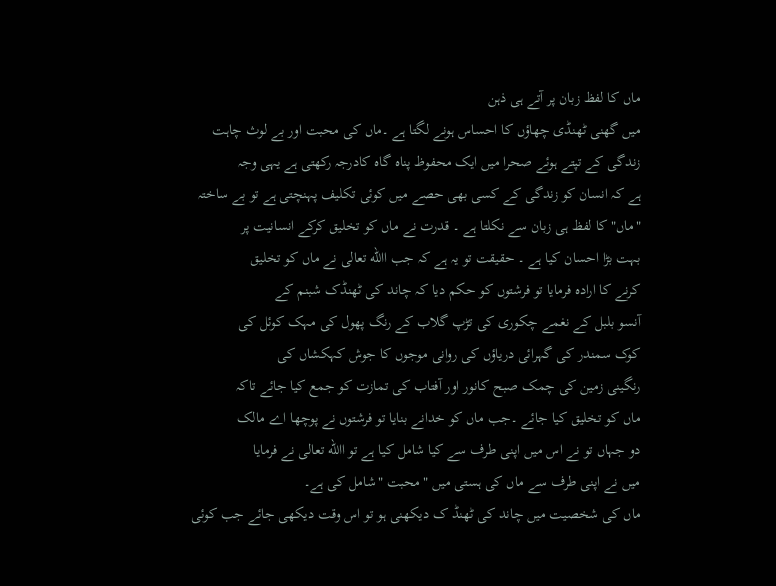ماں کا لفظ زبان پر آتے ہی ذہن
میں گھنی ٹھنڈی چھاؤں کا احساس ہونے لگتا ہے ۔ماں کی محبت اور بے لوث چاہت
زندگی کے تپتے ہوئے صحرا میں ایک محفوظ پناہ گاہ کادرجہ رکھتی ہے یہی وجہ
ہے کہ انسان کو زندگی کے کسی بھی حصے میں کوئی تکلیف پہنچتی ہے تو بے ساختہ
"ماں" کا لفظ ہی زبان سے نکلتا ہے ۔ قدرت نے ماں کو تخلیق کرکے انسانیت پر
بہت بڑا احسان کیا ہے ۔ حقیقت تو یہ ہے کہ جب االله تعالی نے ماں کو تخلیق
کرنے کا ارادہ فرمایا تو فرشتوں کو حکم دیا کہ چاند کی ٹھنڈک شبنم کے
آنسو بلبل کے نغمے چکوری کی تڑپ گلاب کے رنگ پھول کی مہک کوئل کی
کوک سمندر کی گہرائی دریاؤں کی روانی موجوں کا جوش کہکشاں کی
رنگینی زمین کی چمک صبح کانور اور آفتاب کی تمازت کو جمع کیا جائے تاکہ
ماں کو تخلیق کیا جائے ۔جب ماں کو خدانے بنایا تو فرشتوں نے پوچھا اے مالک
دو جہاں تو نے اس میں اپنی طرف سے کیا شامل کیا ہے تو االله تعالی نے فرمایا
میں نے اپنی طرف سے ماں کی ہستی میں "محبت "شامل کی ہے۔
ماں کی شخصیت میں چاند کی ٹھنڈ ک دیکھنی ہو تو اس وقت دیکھی جائے جب کوئی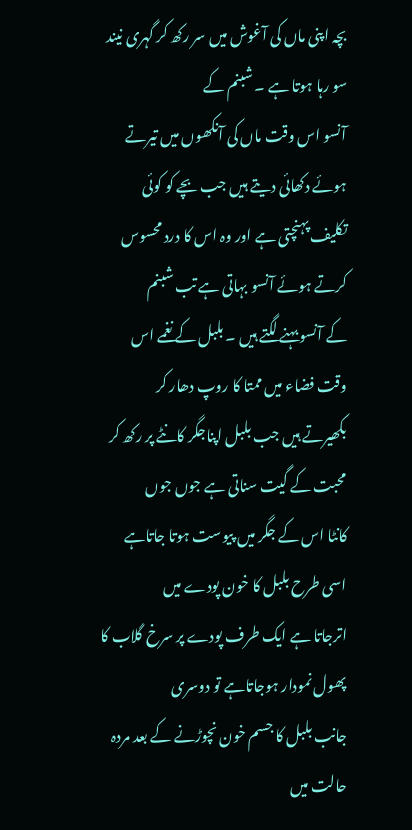بچہ اپنی ماں کی آغوش میں سر رکھ کر گہری نیند سو رہا ہوتا ہے ۔ شبنم کے
آنسو اس وقت ماں کی آنکھوں میں تیرتے ہوئے دکھائی دیتے ہیں جب بچے کو کوئی
تکلیف پہنچتی ہے اور وہ اس کا درد محسوس کرتے ہوئے آنسو بہاتی ہے تب شبنم
کے آنسو بہنے لگتے ہیں ۔ بلبل کے نغمے اس وقت فضاء میں ممتا کا روپ دھار کر
بکھیرتے ہیں جب بلبل اپناجگر کانٹے پر رکھ کر محبت کے گیت سناتی ہے جوں جوں
کانٹا اس کے جگر میں پیوست ہوتا جاتاہے اسی طرح بلبل کا خون پودے میں
اترجاتا ہے ایک طرف پودے پر سرخ گلاب کا پھول نمودار ہوجاتاہے تو دوسری
جانب بلبل کا جسم خون نچوڑنے کے بعد مردہ حالت میں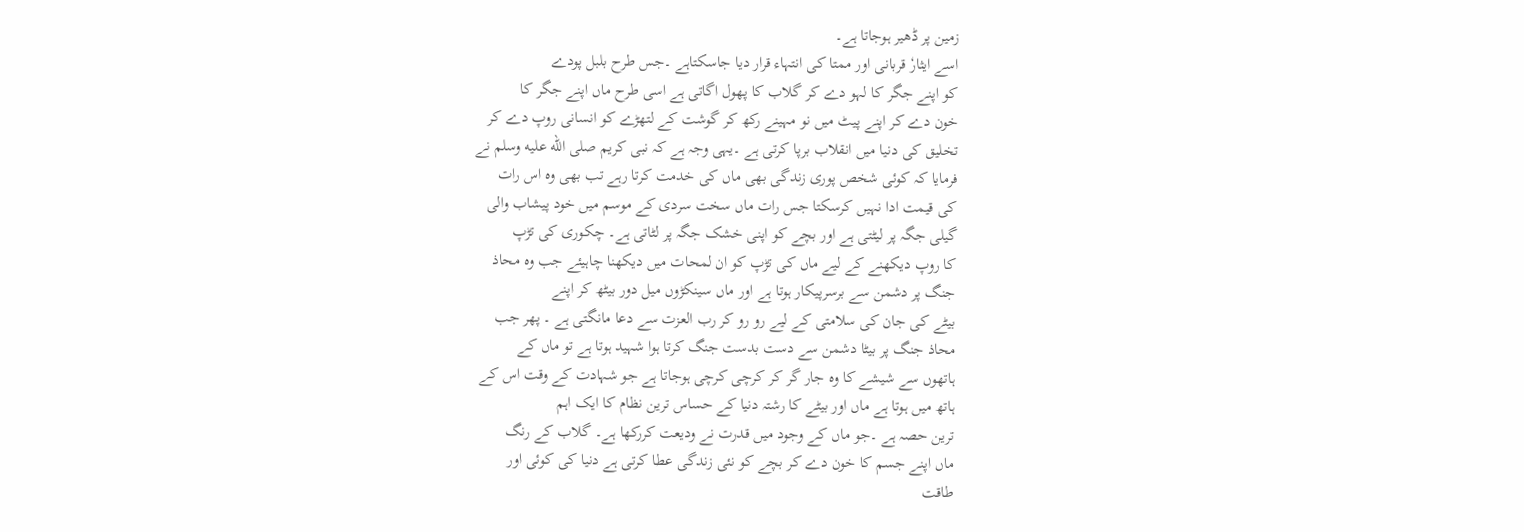زمین پر ڈھیر ہوجاتا ہے۔
اسے ایثارٗ قربانی اور ممتا کی انتہاء قرار دیا جاسکتاہے ۔جس طرح بلبل پودے
کو اپنے جگر کا لہو دے کر گلاب کا پھول اگاتی ہے اسی طرح ماں اپنے جگر کا
خون دے کر اپنے پیٹ میں نو مہینے رکھ کر گوشت کے لتھڑے کو انسانی روپ دے کر
تخلیق کی دنیا میں انقلاب برپا کرتی ہے ۔یہی وجہ ہے کہ نبی کریم صلى الله عليه وسلم نے
فرمایا کہ کوئی شخص پوری زندگی بھی ماں کی خدمت کرتا رہے تب بھی وہ اس رات
کی قیمت ادا نہیں کرسکتا جس رات ماں سخت سردی کے موسم میں خود پیشاب والی
گیلی جگہ پر لیٹتی ہے اور بچے کو اپنی خشک جگہ پر لٹاتی ہے۔ چکوری کی تڑپ
کا روپ دیکھنے کے لیے ماں کی تڑپ کو ان لمحات میں دیکھنا چاہیئے جب وہ محاذ
جنگ پر دشمن سے برسرپیکار ہوتا ہے اور ماں سینکڑوں میل دور بیٹھ کر اپنے
بیٹے کی جان کی سلامتی کے لیے رو رو کر رب العزت سے دعا مانگتی ہے ۔ پھر جب
محاذ جنگ پر بیٹا دشمن سے دست بدست جنگ کرتا ہوا شہید ہوتا ہے تو ماں کے
ہاتھوں سے شیشے کا وہ جار گر کر کرچی کرچی ہوجاتا ہے جو شہادت کے وقت اس کے
ہاتھ میں ہوتا ہے ماں اور بیٹے کا رشتہ دنیا کے حساس ترین نظام کا ایک اہم
ترین حصہ ہے ۔جو ماں کے وجود میں قدرت نے ودیعت کررکھا ہے۔ گلاب کے رنگ
ماں اپنے جسم کا خون دے کر بچے کو نئی زندگی عطا کرتی ہے دنیا کی کوئی اور
طاقت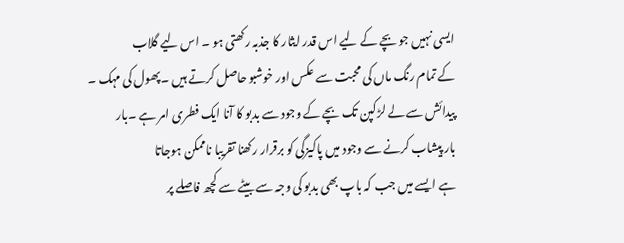ایسی نہیں جو بچے کے لیے اس قدر ایثار کا جذبہ رکھتی ہو ۔ اس لیے گلاب
کے تمام رنگ ماں کی محبت سے عکس اور خوشبو حاصل کرتے ہیں ۔پھول کی مہک ۔
پیدائش سے لے لڑکپن تک بچے کے وجود سے بدبو کا آنا ایک فطری امر ہے ۔بار
بار پیشاب کرنے سے وجود میں پاکیزگی کو برقرار رکھنا تقریبا ناممکن ہوجاتا
ہے ایسے میں جب کہ باپ بھی بدبو کی وجہ سے بیٹے سے کچھ فاصلے پر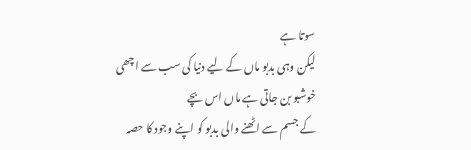سوتا ہے
لیکن وہی بدبو ماں کے لیے دنیا کی سب سے اچھی خوشبو بن جاتی ہے ماں اس بچے
کے جسم سے اٹھنے والی بدبو کو اپنے وجود کا حصہ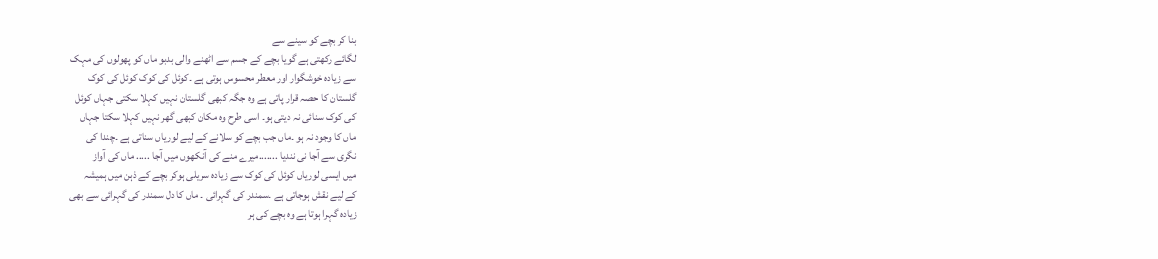بنا کر بچے کو سینے سے
لگائے رکھتی ہے گویا بچے کے جسم سے اٹھنے والی بدبو ماں کو پھولوں کی مہک
سے زیادہ خوشگوار اور معطر محسوس ہوتی ہے ۔کوئل کی کوک کوئل کی کوک
گلستان کا حصہ قرار پاتی ہے وہ جگہ کبھی گلستان نہیں کہلا سکتی جہاں کوئل
کی کوک سنائی نہ دیتی ہو۔ اسی طرح وہ مکان کبھی گھر نہیں کہلا سکتا جہاں
ماں کا وجود نہ ہو ۔ماں جب بچے کو سلانے کے لیے لوریاں سناتی ہے ۔چندا کی
نگری سے آجا نی نندیا .......میرے منے کی آنکھوں میں آجا ..... ماں کی آواز
میں ایسی لوریاں کوئل کی کوک سے زیادہ سریلی ہوکر بچے کے ذہن میں ہمیشہ
کے لیے نقش ہوجاتی ہے ۔سمندر کی گہرائی ۔ ماں کا دل سمندر کی گہرائی سے بھی
زیادہ گہرا ہوتا ہے وہ بچے کی ہر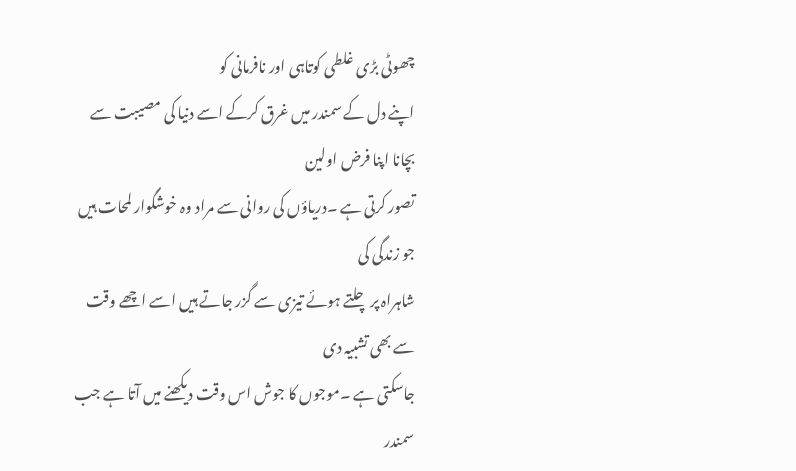چھوٹی بڑی غلطی کوتاہی اور نافرمانی کو
اپنے دل کے سمندر میں غرق کرکے اسے دنیا کی مصیبت سے بچانا اپنا فرض اولین
تصور کرتی ہے ۔دریاؤں کی روانی سے مراد وہ خوشگوار لمحات ہیں جو زندگی کی
شاہراہ پر چلتے ہوئے تیزی سے گزر جاتے ہیں اسے اچھے وقت سے بھی تشبیہ دی
جاسکتی ہے ۔موجوں کا جوش اس وقت دیکھنے میں آتا ہے جب سمندر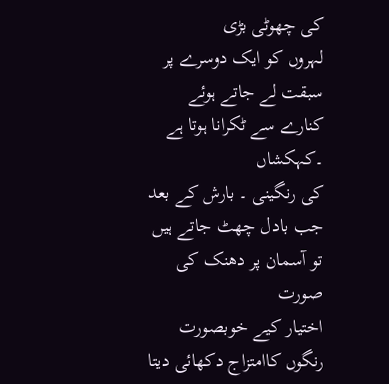کی چھوٹی بڑی
لہروں کو ایک دوسرے پر سبقت لے جاتے ہوئے کنارے سے ٹکرانا ہوتا ہے ۔کہکشاں
کی رنگینی ۔ بارش کے بعد جب بادل چھٹ جاتے ہیں تو آسمان پر دھنک کی صورت
اختیار کیے خوبصورت رنگوں کاامتزاج دکھائی دیتا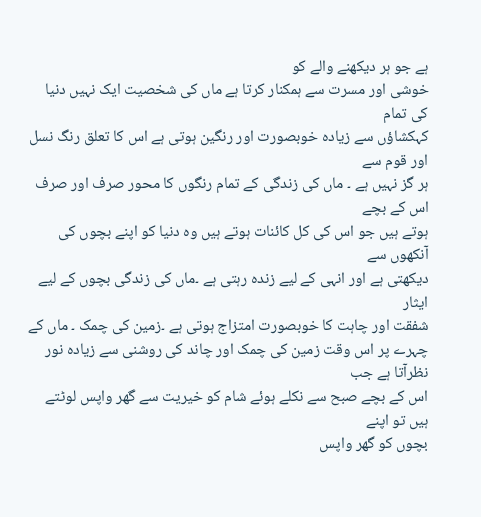ہے جو ہر دیکھنے والے کو
خوشی اور مسرت سے ہمکنار کرتا ہے ماں کی شخصیت ایک نہیں دنیا کی تمام
کہکشاؤں سے زیادہ خوبصورت اور رنگین ہوتی ہے اس کا تعلق رنگ نسل اور قوم سے
ہر گز نہیں ہے ۔ ماں کی زندگی کے تمام رنگوں کا محور صرف اور صرف اس کے بچے
ہوتے ہیں جو اس کی کل کائنات ہوتے ہیں وہ دنیا کو اپنے بچوں کی آنکھوں سے
دیکھتی ہے اور انہی کے لیے زندہ رہتی ہے ۔ماں کی زندگی بچوں کے لیے ایثار
شفقت اور چاہت کا خوبصورت امتزاج ہوتی ہے ۔زمین کی چمک ۔ ماں کے
چہرے پر اس وقت زمین کی چمک اور چاند کی روشنی سے زیادہ نور نظرآتا ہے جب
اس کے بچے صبح سے نکلے ہوئے شام کو خیریت سے گھر واپس لوٹتے ہیں تو اپنے
بچوں کو گھر واپس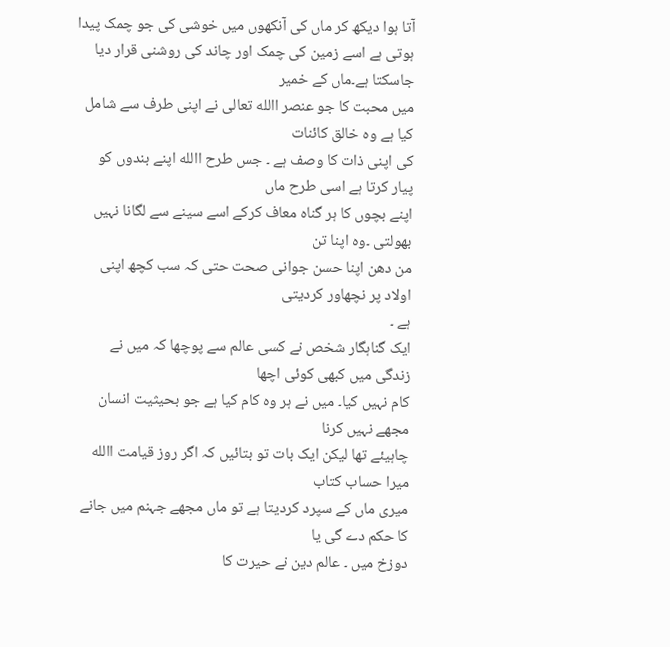آتا ہوا دیکھ کر ماں کی آنکھوں میں خوشی کی جو چمک پیدا
ہوتی ہے اسے زمین کی چمک اور چاند کی روشنی قرار دیا جاسکتا ہے۔ماں کے خمیر
میں محبت کا جو عنصر االله تعالی نے اپنی طرف سے شامل کیا ہے وہ خالق کائنات
کی اپنی ذات کا وصف ہے ۔ جس طرح االله اپنے بندوں کو پیار کرتا ہے اسی طرح ماں
اپنے بچوں کا ہر گناہ معاف کرکے اسے سینے سے لگانا نہیں بھولتی ۔وہ اپنا تن
من دھن اپنا حسن جوانی صحت حتی کہ سب کچھ اپنی اولاد پر نچھاور کردیتی
ہے ۔
ایک گناہگار شخص نے کسی عالم سے پوچھا کہ میں نے زندگی میں کبھی کوئی اچھا
کام نہیں کیا۔ میں نے ہر وہ کام کیا ہے جو بحیثیت انسان مجھے نہیں کرنا
چاہیئے تھا لیکن ایک بات تو بتائیں کہ اگر روز قیامت االله میرا حساب کتاب
میری ماں کے سپرد کردیتا ہے تو ماں مجھے جہنم میں جانے کا حکم دے گی یا
دوزخ میں ۔ عالم دین نے حیرت کا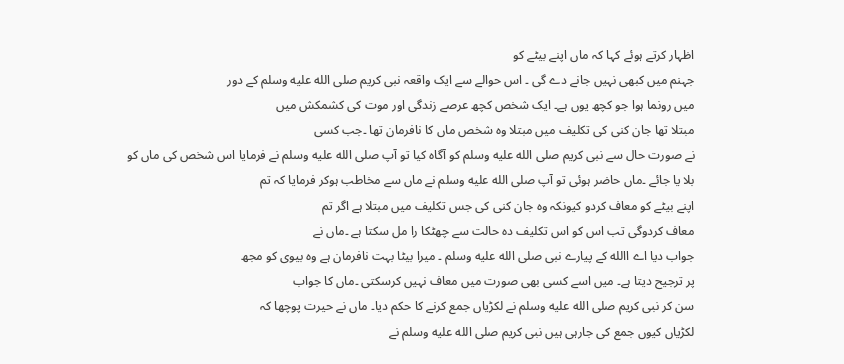اظہار کرتے ہوئے کہا کہ ماں اپنے بیٹے کو
جہنم میں کبھی نہیں جانے دے گی ۔ اس حوالے سے ایک واقعہ نبی کریم صلى الله عليه وسلم کے دور
میں رونما ہوا جو کچھ یوں ہے۔ ایک شخص کچھ عرصے زندگی اور موت کی کشمکش میں
مبتلا تھا جان کنی کی تکلیف میں مبتلا وہ شخص ماں کا نافرمان تھا ۔جب کسی
نے صورت حال سے نبی کریم صلى الله عليه وسلم کو آگاہ کیا تو آپ صلى الله عليه وسلم نے فرمایا اس شخص کی ماں کو
بلا یا جائے ۔ماں حاضر ہوئی تو آپ صلى الله عليه وسلم نے ماں سے مخاطب ہوکر فرمایا کہ تم
اپنے بیٹے کو معاف کردو کیونکہ وہ جان کنی کی جس تکلیف میں مبتلا ہے اگر تم
معاف کردوگی تب اس کو اس تکلیف دہ حالت سے چھٹکا را مل سکتا ہے ۔ماں نے
جواب دیا اے االله کے پیارے نبی صلى الله عليه وسلم ۔ میرا بیٹا بہت نافرمان ہے وہ بیوی کو مجھ
پر ترجیح دیتا ہے۔ میں اسے کسی بھی صورت میں معاف نہیں کرسکتی ۔ماں کا جواب
سن کر نبی کریم صلى الله عليه وسلم نے لکڑیاں جمع کرنے کا حکم دیا۔ ماں نے حیرت پوچھا کہ
لکڑیاں کیوں جمع کی جارہی ہیں نبی کریم صلى الله عليه وسلم نے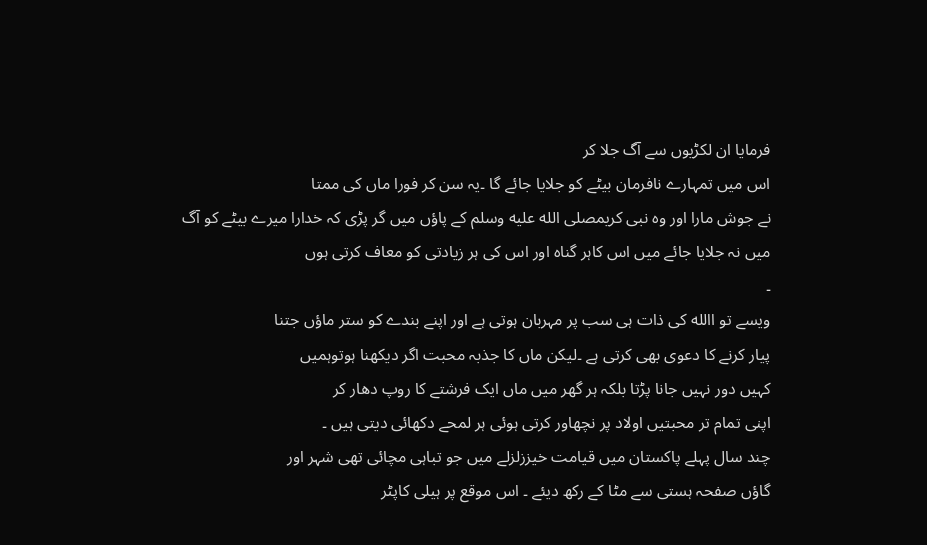فرمایا ان لکڑیوں سے آگ جلا کر
اس میں تمہارے نافرمان بیٹے کو جلایا جائے گا ۔یہ سن کر فورا ماں کی ممتا
نے جوش مارا اور وہ نبی کریمصلى الله عليه وسلم کے پاؤں میں گر پڑی کہ خدارا میرے بیٹے کو آگ
میں نہ جلایا جائے میں اس کاہر گناہ اور اس کی ہر زیادتی کو معاف کرتی ہوں
۔
ویسے تو االله کی ذات ہی سب پر مہربان ہوتی ہے اور اپنے بندے کو ستر ماؤں جتنا
پیار کرنے کا دعوی بھی کرتی ہے ۔لیکن ماں کا جذبہ محبت اگر دیکھنا ہوتوہمیں
کہیں دور نہیں جانا پڑتا بلکہ ہر گھر میں ماں ایک فرشتے کا روپ دھار کر
اپنی تمام تر محبتیں اولاد پر نچھاور کرتی ہوئی ہر لمحے دکھائی دیتی ہیں ۔
چند سال پہلے پاکستان میں قیامت خیززلزلے میں جو تباہی مچائی تھی شہر اور
گاؤں صفحہ ہستی سے مٹا کے رکھ دیئے ۔ اس موقع پر ہیلی کاپٹر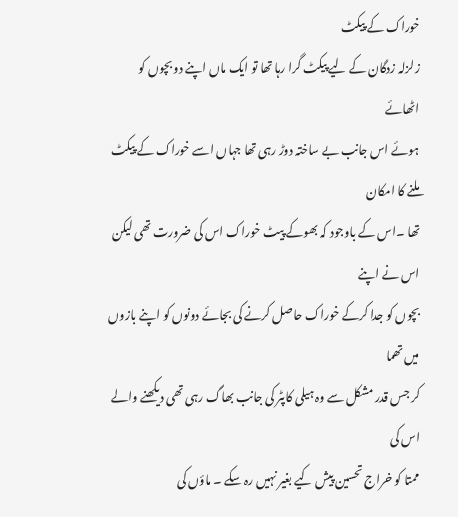خوراک کے پیکٹ
زلزلہ زدگان کے لیے پیکٹ گرا رہا تھا تو ایک ماں اپنے دو بچوں کو اٹھائے
ہوئے اس جانب بے ساختہ دوڑ رہی تھا جہاں اسے خوراک کے پیکٹ ملنے کا امکان
تھا ۔اس کے باوجود کہ بھوکے پیٹ خوراک اس کی ضرورت تھی لیکن اس نے اپنے
بچوں کو جدا کرکے خوراک حاصل کرنے کی بجائے دونوں کو اپنے بازوں میں تھما
کر جس قدر مشکل سے وہ ہیلی کاپٹر کی جانب بھاگ رہی تھی دیکھنے والے اس کی
ممتا کو خراج تحسین پیش کیے بغیر نہیں رہ سکے ۔ ماؤں کی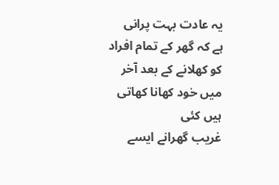یہ عادت بہت پرانی
ہے کہ گھر کے تمام افراد کو کھلانے کے بعد آخر میں خود کھانا کھاتی ہیں کئی
غریب گھرانے ایسے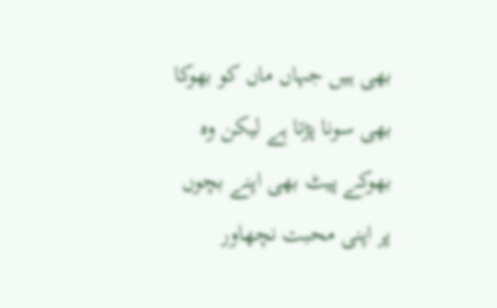بھی ہیں جہاں ماں کو بھوکا بھی سونا پڑتا ہے لیکن وہ
بھوکے پیٹ بھی اپنے بچوں پر اپنی محبت نچھاور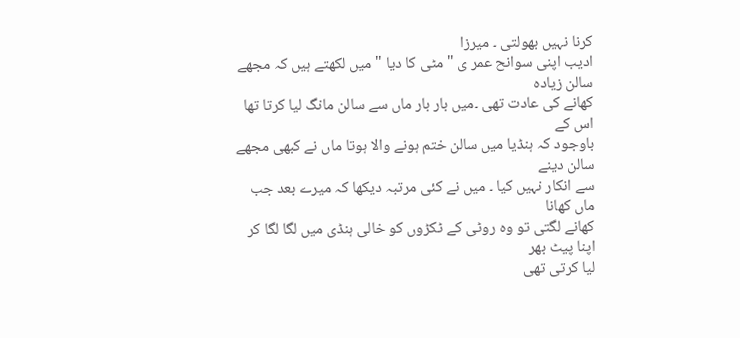کرنا نہیں بھولتی ۔ میرزا
ادیب اپنی سوانح عمر ی "مٹی کا دیا " میں لکھتے ہیں کہ مجھے سالن زیادہ
کھانے کی عادت تھی ۔میں بار بار ماں سے سالن مانگ لیا کرتا تھا اس کے
باوجود کہ ہنڈیا میں سالن ختم ہونے والا ہوتا ماں نے کبھی مجھے سالن دینے
سے انکار نہیں کیا ۔ میں نے کئی مرتبہ دیکھا کہ میرے بعد جب ماں کھانا
کھانے لگتی تو وہ روٹی کے ٹکڑوں کو خالی ہنڈی میں لگا لگا کر اپنا پیٹ بھر
لیا کرتی تھی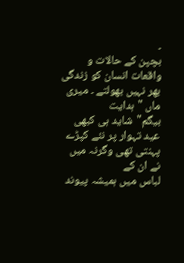۔
بچپن کے حالات و واقعات انسان کو زندگی بھر نہیں بھولتے ۔ میری ماں "ہدایت
بیگم"شاید ہی کبھی عید تہوار پر نئے کپڑے پہنتی تھی وگرنہ میں نے ان کے
لباس میں ہمیشہ پیوند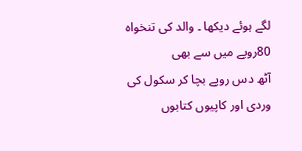لگے ہوئے دیکھا ۔ والد کی تنخواہ 80روپے میں سے بھی
آٹھ دس روپے بچا کر سکول کی وردی اور کاپیوں کتابوں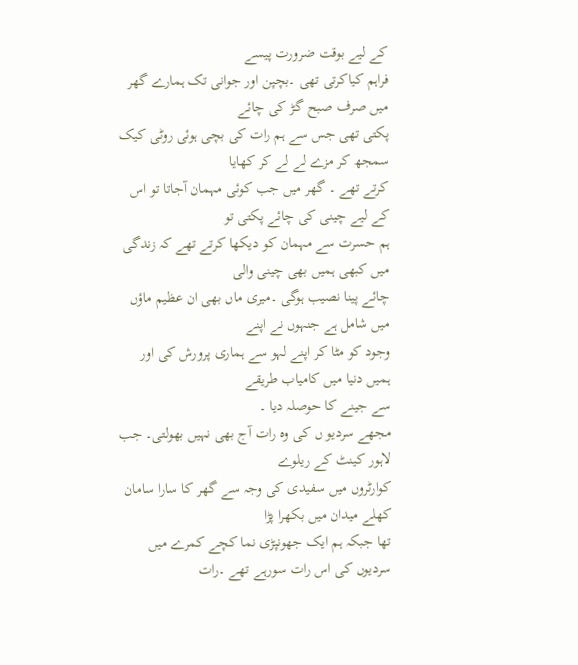کے لیے بوقت ضرورت پیسے
فراہم کیاکرتی تھی ۔بچپن اور جوانی تک ہمارے گھر میں صرف صبح گڑ کی چائے
پکتی تھی جس سے ہم رات کی بچی ہوئی روٹی کیک سمجھ کر مزے لے لے کر کھایا
کرتے تھے ۔ گھر میں جب کوئی مہمان آجاتا تو اس کے لیے چینی کی چائے پکتی تو
ہم حسرت سے مہمان کو دیکھا کرتے تھے کہ زندگی میں کبھی ہمیں بھی چینی والی
چائے پینا نصیب ہوگی ۔میری ماں بھی ان عظیم ماؤں میں شامل ہے جنہوں نے اپنے
وجود کو مٹا کر اپنے لہو سے ہماری پرورش کی اور ہمیں دنیا میں کامیاب طریقے
سے جینے کا حوصلہ دیا ۔
مجھے سردیو ں کی وہ رات آج بھی نہیں بھولتی۔ جب لاہور کینٹ کے ریلوے
کوارٹروں میں سفیدی کی وجہ سے گھر کا سارا سامان کھلے میدان میں بکھرا پڑا
تھا جبکہ ہم ایک جھونپڑی نما کچے کمرے میں سردیوں کی اس رات سورہے تھے ۔رات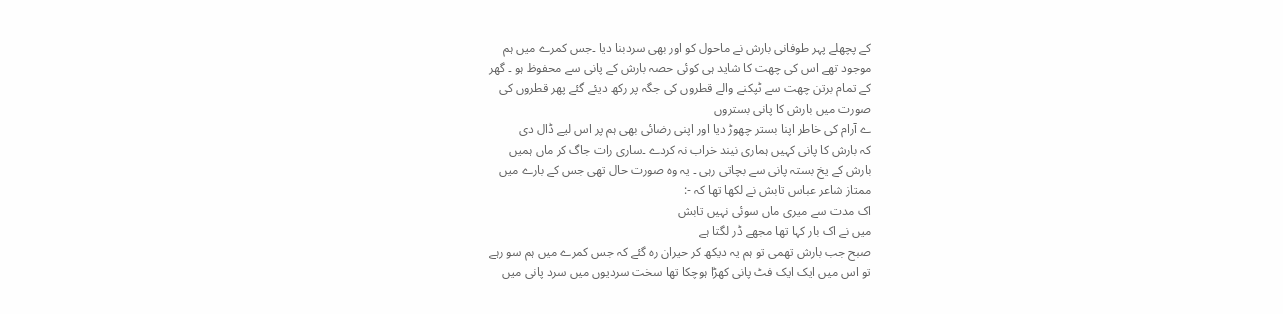کے پچھلے پہر طوفانی بارش نے ماحول کو اور بھی سردبنا دیا ۔جس کمرے میں ہم
موجود تھے اس کی چھت کا شاید ہی کوئی حصہ بارش کے پانی سے محفوظ ہو ۔ گھر
کے تمام برتن چھت سے ٹپکنے والے قطروں کی جگہ پر رکھ دیئے گئے پھر قطروں کی
صورت میں بارش کا پانی بستروں
ے آرام کی خاطر اپنا بستر چھوڑ دیا اور اپنی رضائی بھی ہم پر اس لیے ڈال دی
کہ بارش کا پانی کہیں ہماری نیند خراب نہ کردے ۔ساری رات جاگ کر ماں ہمیں
بارش کے یخ بستہ پانی سے بچاتی رہی ۔ یہ وہ صورت حال تھی جس کے بارے میں
ممتاز شاعر عباس تابش نے لکھا تھا کہ -:
اک مدت سے میری ماں سوئی نہیں تابش
میں نے اک بار کہا تھا مجھے ڈر لگتا ہے
صبح جب بارش تھمی تو ہم یہ دیکھ کر حیران رہ گئے کہ جس کمرے میں ہم سو رہے
تو اس میں ایک ایک فٹ پانی کھڑا ہوچکا تھا سخت سردیوں میں سرد پانی میں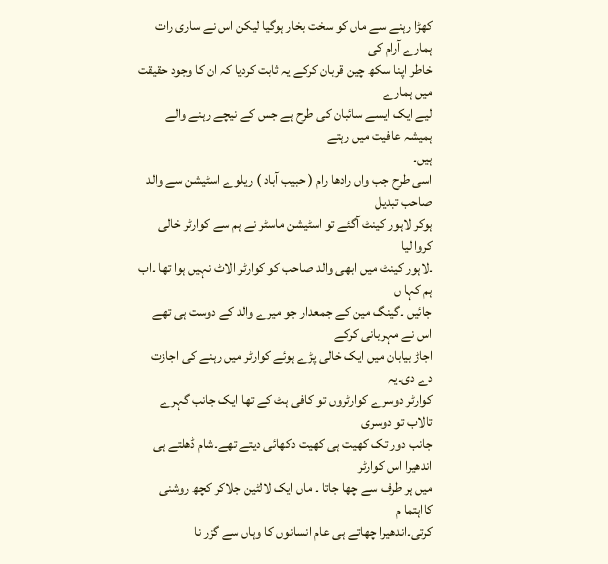کھڑا رہنے سے ماں کو سخت بخار ہوگیا لیکن اس نے ساری رات ہمارے آرام کی
خاطر اپنا سکھ چین قربان کرکے یہ ثابت کردیا کہ ان کا وجود حقیقت میں ہمارے
لیے ایک ایسے سائبان کی طرح ہے جس کے نیچے رہنے والے ہمیشہ عافیت میں رہتے
ہیں۔
اسی طرح جب واں رادھا رام ( حبیب آباد ) ریلوے اسٹیشن سے والد صاحب تبدیل
ہوکر لاہور کینٹ آگئے تو اسٹیشن ماسٹر نے ہم سے کوارٹر خالی کروا لیا
۔لاہور کینٹ میں ابھی والد صاحب کو کوارٹر الاٹ نہیں ہوا تھا ۔اب ہم کہا ں
جائیں ۔گینگ مین کے جمعدار جو میرے والد کے دوست ہی تھے اس نے مہربانی کرکے
اجاڑ بیابان میں ایک خالی پڑے ہوئے کوارٹر میں رہنے کی اجازت دے دی۔یہ
کوارٹر دوسرے کوارٹروں تو کافی ہٹ کے تھا ایک جانب گہرے تالاب تو دوسری
جانب دور تک کھیت ہی کھیت دکھائی دیتے تھے۔شام ڈھلتے ہی اندھیرا اس کوارٹر
میں ہر طرف سے چھا جاتا ۔ ماں ایک لالٹین جلاکر کچھ روشنی کااہتما م
کرتی۔اندھیرا چھاتے ہی عام انسانوں کا وہاں سے گزر نا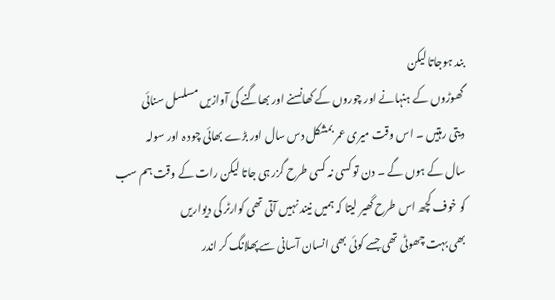بند ہوجاتا لیکن
گھوڑوں کے ہنہانے اور چوروں کے کھانسنے اور بھاگنے کی آوازیں مسلسل سنائی
دیتی رہتیں ۔ اس وقت میری عمر بمشکل دس سال اور بڑے بھائی چود ہ اور سولہ
سال کے ہوں گے ۔ دن تو کسی نہ کسی طرح گزر ہی جاتا لیکن رات کے وقت ہم سب
کو خوف کچھ اس طرح گھیر لیتا کہ ہمیں نیند نہیں آتی تھی کوارٹر کی دیواریں
بھی بہت چھوٹی تھی جسے کوئی بھی انسان آسانی سے پھلانگ کر اندر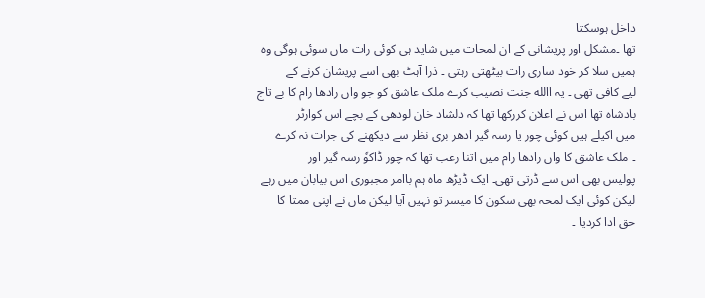داخل ہوسکتا
تھا ۔مشکل اور پریشانی کے ان لمحات میں شاید ہی کوئی رات ماں سوئی ہوگی وہ
ہمیں سلا کر خود ساری رات بیٹھتی رہتی ۔ ذرا آہٹ بھی اسے پریشان کرنے کے
لیے کافی تھی ۔ یہ االله جنت نصیب کرے ملک عاشق کو جو واں رادھا رام کا بے تاج
بادشاہ تھا اس نے اعلان کررکھا تھا کہ دلشاد خان لودھی کے بچے اس کوارٹر
میں اکیلے ہیں کوئی چور یا رسہ گیر ادھر بری نظر سے دیکھنے کی جرات نہ کرے
۔ ملک عاشق کا واں رادھا رام میں اتنا رعب تھا کہ چور ڈاکوٗ رسہ گیر اور
پولیس بھی اس سے ڈرتی تھی۔ ایک ڈیڑھ ماہ ہم باامر مجبوری اس بیابان میں رہے
لیکن کوئی ایک لمحہ بھی سکون کا میسر تو نہیں آیا لیکن ماں نے اپنی ممتا کا
حق ادا کردیا ۔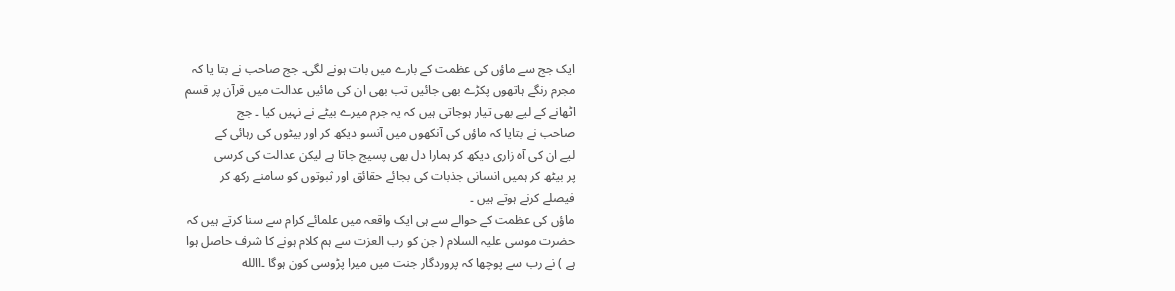ایک جج سے ماؤں کی عظمت کے بارے میں بات ہونے لگی۔ جج صاحب نے بتا یا کہ
مجرم رنگے ہاتھوں پکڑے بھی جائیں تب بھی ان کی مائیں عدالت میں قرآن پر قسم
اٹھانے کے لیے بھی تیار ہوجاتی ہیں کہ یہ جرم میرے بیٹے نے نہیں کیا ۔ جج
صاحب نے بتایا کہ ماؤں کی آنکھوں میں آنسو دیکھ کر اور بیٹوں کی رہائی کے
لیے ان کی آہ زاری دیکھ کر ہمارا دل بھی پسیج جاتا ہے لیکن عدالت کی کرسی
پر بیٹھ کر ہمیں انسانی جذبات کی بجائے حقائق اور ثبوتوں کو سامنے رکھ کر
فیصلے کرنے ہوتے ہیں ۔
ماؤں کی عظمت کے حوالے سے ہی ایک واقعہ میں علمائے کرام سے سنا کرتے ہیں کہ
حضرت موسی علیہ السلام ( جن کو رب العزت سے ہم کلام ہونے کا شرف حاصل ہوا
ہے ) نے رب سے پوچھا کہ پروردگار جنت میں میرا پڑوسی کون ہوگا ۔االله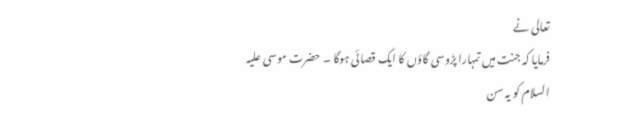تعالی نے
فرمایا کہ جنت میں تمہارا پڑوسی گاؤں کا ایک قصائی ہوگا ۔ حضرت موسی علیہ
السلام کو یہ سن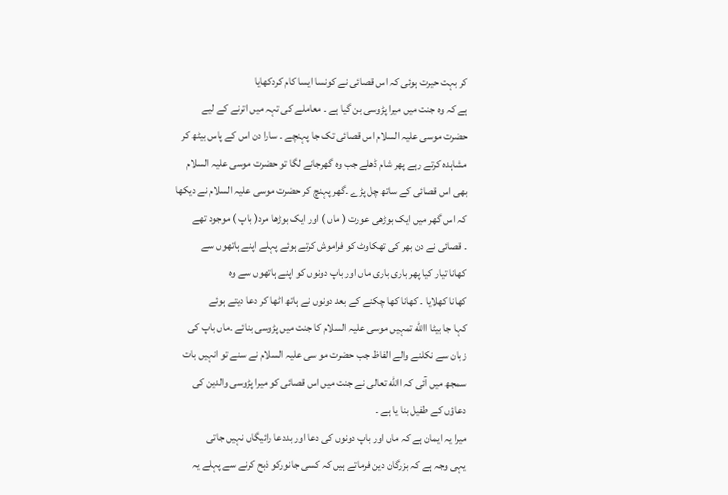کر بہت حیرت ہوئی کہ اس قصائی نے کونسا ایسا کام کردکھایا
ہے کہ وہ جنت میں میرا پڑوسی بن گیا ہے ۔ معاملے کی تہہ میں اترنے کے لیے
حضرت موسی علیہ السلام اس قصائی تک جا پہنچے ۔ سارا دن اس کے پاس بیٹھ کر
مشاہدہ کرتے رہے پھر شام ڈھلے جب وہ گھرجانے لگا تو حضرت موسی علیہ السلام
بھی اس قصائی کے ساتھ چل پڑے ۔گھر پہنچ کر حضرت موسی علیہ السلام نے دیکھا
کہ اس گھر میں ایک بوڑھی عورت ( ماں ) اور ایک بوڑھا مرد( باپ ) موجود تھے
۔ قصائی نے دن بھر کی تھکاوٹ کو فراموش کرتے ہوئے پہلے اپنے ہاتھوں سے
کھانا تیار کیا پھر باری باری ماں اور باپ دونوں کو اپنے ہاتھوں سے وہ
کھانا کھلایا ۔ کھانا کھا چکنے کے بعد دونوں نے ہاتھ اٹھا کر دعا دیتے ہوئے
کہا جا بیٹا االله تمہیں موسی علیہ السلام کا جنت میں پڑوسی بنائے ۔ماں باپ کی
زبان سے نکلنے والے الفاظ جب حضرت مو سی علیہ السلام نے سنے تو انہیں بات
سمجھ میں آئی کہ االله تعالی نے جنت میں اس قصائی کو میرا پڑوسی والدین کی
دعاؤں کے طفیل بنا یا ہے ۔
میرا یہ ایمان ہے کہ ماں اور باپ دونوں کی دعا اور بددعا رائیگاں نہیں جاتی
یہی وجہ ہے کہ بزرگان دین فرماتے ہیں کہ کسی جانورکو ذبح کرنے سے پہلے یہ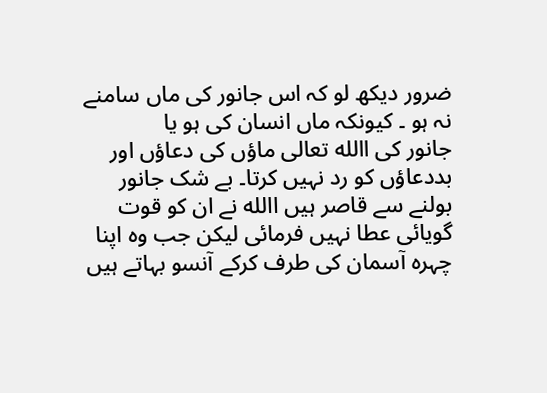ضرور دیکھ لو کہ اس جانور کی ماں سامنے نہ ہو ۔ کیونکہ ماں انسان کی ہو یا
جانور کی االله تعالی ماؤں کی دعاؤں اور بددعاؤں کو رد نہیں کرتا۔ بے شک جانور
بولنے سے قاصر ہیں االله نے ان کو قوت گویائی عطا نہیں فرمائی لیکن جب وہ اپنا
چہرہ آسمان کی طرف کرکے آنسو بہاتے ہیں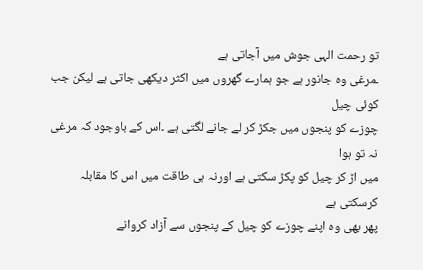تو رحمت الہی جوش میں آجاتی ہے
۔مرغی وہ جانور ہے جو ہمارے گھروں میں اکثر دیکھی جاتی ہے لیکن جب کوئی چیل
چوزے کو پنجوں میں جکڑ کر لے جانے لگتی ہے ۔اس کے باوجود کہ مرغی نہ تو ہوا
میں اڑ کر چیل کو پکڑ سکتی ہے اورنہ ہی طاقت میں اس کا مقابلہ کرسکتی ہے
پھر بھی وہ اپنے چوزے کو چیل کے پنجوں سے آزاد کروانے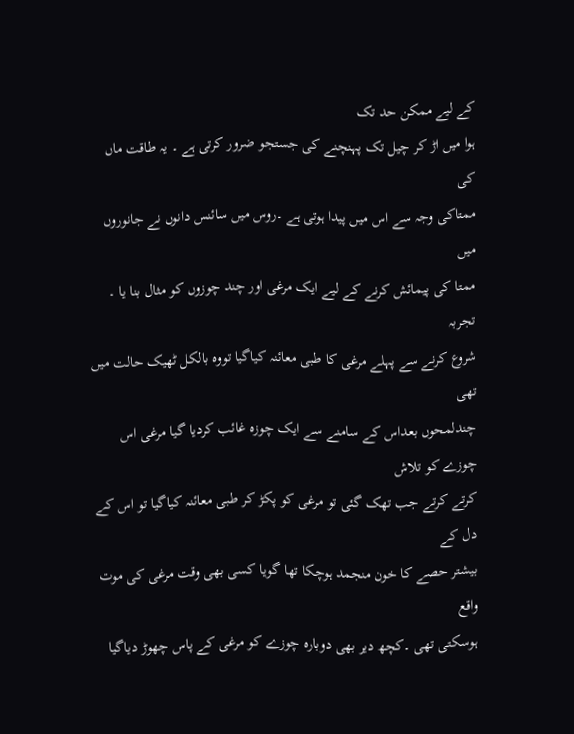کے لیے ممکن حد تک
ہوا میں اڑ کر چیل تک پہنچنے کی جستجو ضرور کرتی ہے ۔ یہ طاقت ماں کی
ممتاکی وجہ سے اس میں پیدا ہوتی ہے ۔روس میں سائنس دانوں نے جانوروں میں
ممتا کی پیمائش کرنے کے لیے ایک مرغی اور چند چوزوں کو مثال بنا یا ۔ تجربہ
شروع کرنے سے پہلے مرغی کا طبی معائنہ کیاگیا تووہ بالکل ٹھیک حالت میں تھی
چندلمحوں بعداس کے سامنے سے ایک چوزہ غائب کردیا گیا مرغی اس چوزے کو تلاش
کرتے کرتے جب تھک گئی تو مرغی کو پکڑ کر طبی معائنہ کیاگیا تو اس کے دل کے
بیشتر حصے کا خون منجمد ہوچکا تھا گویا کسی بھی وقت مرغی کی موت واقع
ہوسکتی تھی ۔کچھ دیر بھی دوبارہ چوزے کو مرغی کے پاس چھوڑ دیاگیا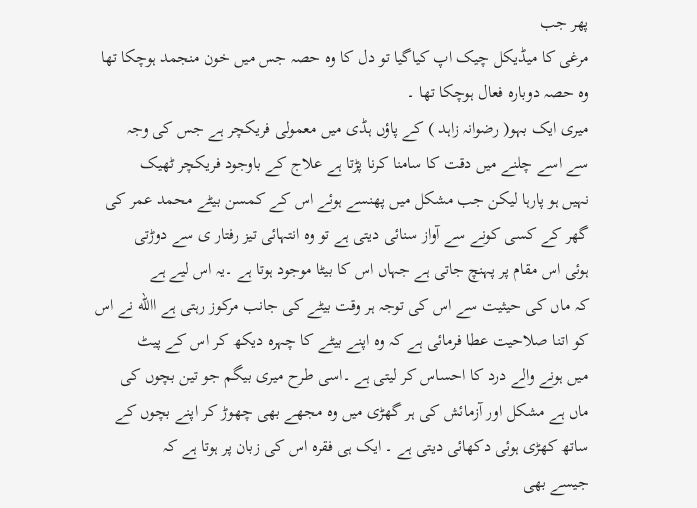پھر جب
مرغی کا میڈیکل چیک اپ کیاگیا تو دل کا وہ حصہ جس میں خون منجمد ہوچکا تھا
وہ حصہ دوبارہ فعال ہوچکا تھا ۔
میری ایک بہو( رضوانہ زاہد ) کے پاؤں ہڈی میں معمولی فریکچر ہے جس کی وجہ
سے اسے چلنے میں دقت کا سامنا کرنا پڑتا ہے علاج کے باوجود فریکچر ٹھیک
نہیں ہو پارہا لیکن جب مشکل میں پھنسے ہوئے اس کے کمسن بیٹے محمد عمر کی
گھر کے کسی کونے سے آواز سنائی دیتی ہے تو وہ انتہائی تیز رفتار ی سے دوڑتی
ہوئی اس مقام پر پہنچ جاتی ہے جہاں اس کا بیٹا موجود ہوتا ہے ۔یہ اس لیے ہے
کہ ماں کی حیثیت سے اس کی توجہ ہر وقت بیٹے کی جانب مرکوز رہتی ہے االله نے اس
کو اتنا صلاحیت عطا فرمائی ہے کہ وہ اپنے بیٹے کا چہرہ دیکھ کر اس کے پیٹ
میں ہونے والے درد کا احساس کر لیتی ہے ۔اسی طرح میری بیگم جو تین بچوں کی
ماں ہے مشکل اور آزمائش کی ہر گھڑی میں وہ مجھے بھی چھوڑ کر اپنے بچوں کے
ساتھ کھڑی ہوئی دکھائی دیتی ہے ۔ ایک ہی فقرہ اس کی زبان پر ہوتا ہے کہ
جیسے بھی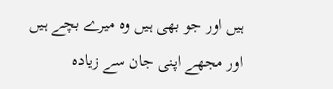ہیں اور جو بھی ہیں وہ میرے بچے ہیں اور مجھے اپنی جان سے زیادہ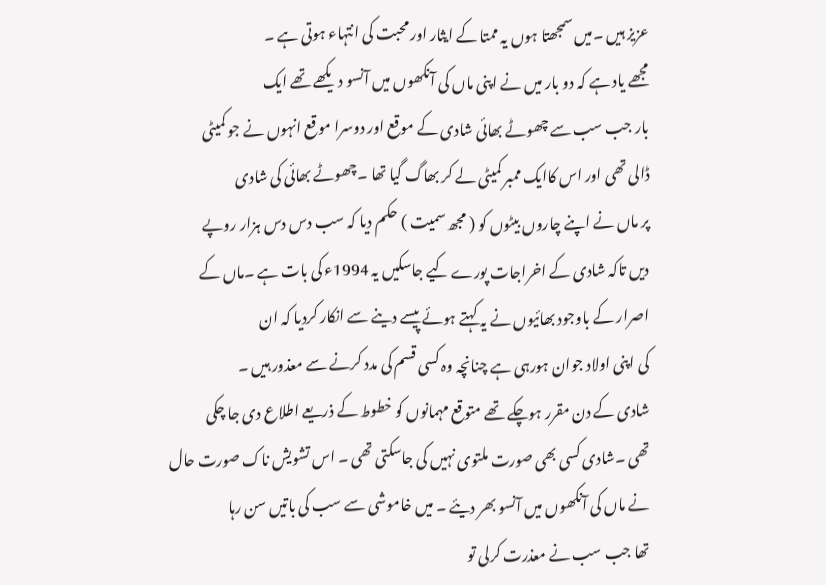عزیز ہیں ۔میں سمجھتا ہوں یہ ممتا کے ایثار اور محبت کی انتہاء ہوتی ہے ۔
مجھے یاد ہے کہ دو بار میں نے اپنی ماں کی آنکھوں میں آنسو دیکھے تھے ایک
بار جب سب سے چھوٹے بھائی شادی کے موقع اور دوسرا موقع انہوں نے جو کمیٹی
ڈالی تھی اور اس کاایک ممبر کمیٹی لے کر بھاگ گیا تھا ۔چھوٹے بھائی کی شادی
پر ماں نے اپنے چاروں بیٹوں کو ( مجھ سمیت ) حکم دیا کہ سب دس دس ہزار روپے
دیں تاکہ شادی کے اخراجات پورے کیے جاسکیں یہ 1994ء کی بات ہے ۔ماں کے
اصرار کے باوجود بھائیوں نے یہ کہتے ہوئے پیسے دینے سے انکار کردیا کہ ان
کی اپنی اولاد جوان ہورہی ہے چنانچہ وہ کسی قسم کی مدد کرنے سے معذور ہیں ۔
شادی کے دن مقرر ہوچکے تھے متوقع مہمانوں کو خطوط کے ذریعے اطلاع دی جا چکی
تھی ۔شادی کسی بھی صورت ملتوی نہیں کی جاسکتی تھی ۔ اس تشویش ناک صورت حال
نے ماں کی آنکھوں میں آنسو بھر دیئے ۔ میں خاموشی سے سب کی باتیں سن رہا
تھا جب سب نے معذرت کرلی تو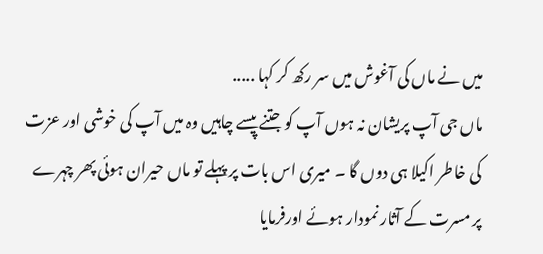میں نے ماں کی آغوش میں سر رکھ کر کہا .....
ماں جی آپ پریشان نہ ہوں آپ کو جتنے پیسے چاہیں وہ میں آپ کی خوشی اور عزت
کی خاطر اکیلا ہی دوں گا ۔ میری اس بات پر پہلے تو ماں حیران ہوئی پھر چہرے
پر مسرت کے آثار نمودار ہوئے اورفرمایا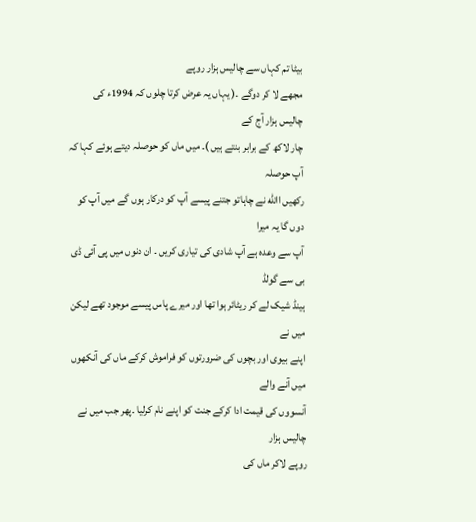بیٹا تم کہاں سے چالیس ہزار روپے
مجھے لا کر دوگے ۔( یہاں یہ عرض کرتا چلوں کہ 1994ء کی چالیس ہزار آج کے
چار لاکھ کے برابر بنتے ہیں )۔ میں ماں کو حوصلہ دیتے ہوئے کہا کہ آپ حوصلہ
رکھیں االله نے چاہاتو جتنے پیسے آپ کو درکار ہوں گے میں آپ کو دوں گا یہ میرا
آپ سے وعدہ ہے آپ شادی کی تیاری کریں ۔ ان دنوں میں پی آئی ڈی بی سے گولڈ
ہینڈ شیک لے کر ریٹائر ہوا تھا اور میرے پاس پیسے موجود تھے لیکن میں نے
اپنے بیوی اور بچوں کی ضرورتوں کو فراموش کرکے ماں کی آنکھوں میں آنے والے
آنسووں کی قیمت ادا کرکے جنت کو اپنے نام کرلیا ۔پھر جب میں نے چالیس ہزار
روپے لاکر ماں کی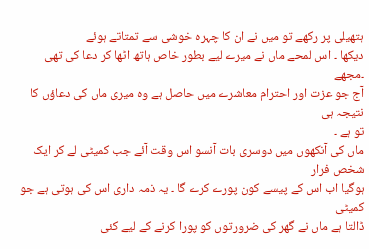ہتھیلی پر رکھے تو میں نے ان کا چہرہ خوشی سے تمتاتے ہوئے
دیکھا ۔ اس لمحے ماں نے میرے لیے بطور خاص ہاتھ اٹھا کر دعا کی تھی ۔مجھے
آج جو عزت اور احترام معاشرے میں حاصل ہے وہ میری ماں کی دعاؤں کا نتیجہ ہی
تو ہے ۔
ماں کی آنکھوں میں دوسری بات آنسو اس وقت آئے جب کمیٹی لے کر ایک شخص فرار
ہوگیا اب اس کے پیسے کون پورے کرے گا ۔ یہ ذمہ داری اس کی ہوتی ہے جو کمیٹی
ڈالتا ہے ماں نے گھر کی ضرورتوں کو پورا کرنے کے لیے کئی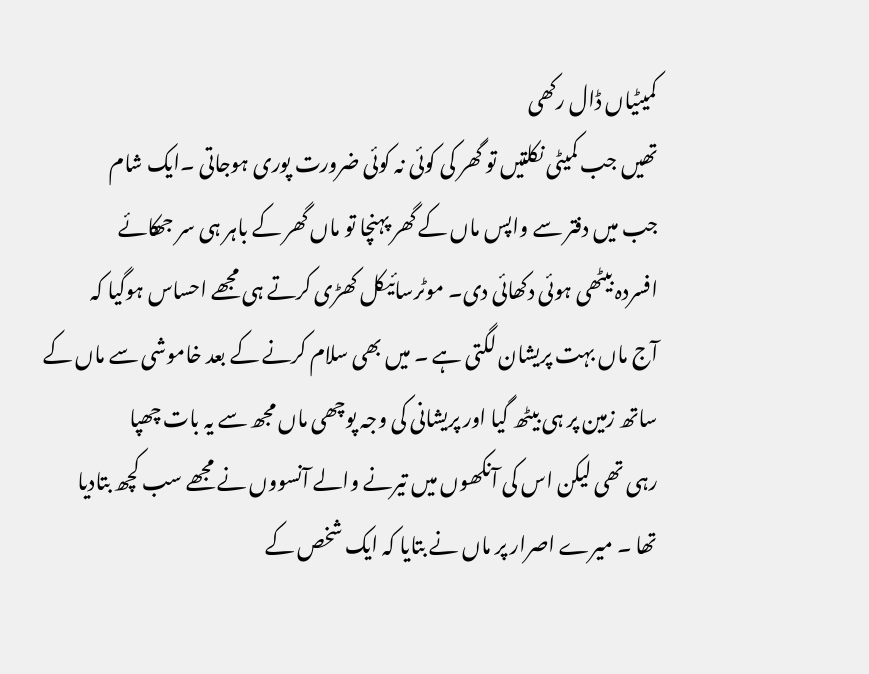کمیٹیاں ڈال رکھی
تھیں جب کمیٹی نکلتیں تو گھر کی کوئی نہ کوئی ضرورت پوری ہوجاتی ۔ایک شام
جب میں دفتر سے واپس ماں کے گھر پہنچا تو ماں گھر کے باہر ہی سر جھکائے
افسردہ بیٹھی ہوئی دکھائی دی۔ موٹرسائیکل کھڑی کرتے ہی مجھے احساس ہوگیا کہ
آج ماں بہت پریشان لگتی ہے ۔ میں بھی سلام کرنے کے بعد خاموشی سے ماں کے
ساتھ زمین پر ہی بیٹھ گیا اور پریشانی کی وجہ پوچھی ماں مجھ سے یہ بات چھپا
رہی تھی لیکن اس کی آنکھوں میں تیرنے والے آنسووں نے مجھے سب کچھ بتادیا
تھا ۔ میرے اصرار پر ماں نے بتایا کہ ایک شخص کے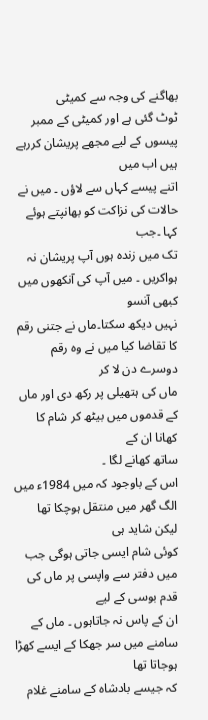بھاگنے کی وجہ سے کمیٹی
ٹوٹ گئی ہے اور کمیٹی کے ممبر پیسوں کے لیے مجھے پریشان کررہے ہیں اب میں
اتنے پیسے کہاں سے لاؤں ۔ میں نے حالات کی نزاکت کو بھانپتے ہوئے کہا ۔جب
تک میں زندہ ہوں آپ پریشان نہ ہواکریں ۔ میں آپ کی آنکھوں میں کبھی آنسو
نہیں دیکھ سکتا۔ماں نے جتنی رقم کا تقاضا کیا میں نے وہ رقم دوسرے دن لا کر
ماں کی ہتھیلی پر رکھ دی اور ماں کے قدموں میں بیٹھ کر شام کا کھانا ان کے
ساتھ کھانے لگا ۔
اس کے باوجود کہ میں 1984ء میں الگ گھر میں منتقل ہوچکا تھا لیکن شاید ہی
کوئی شام ایسی جاتی ہوگی جب میں دفتر سے واپسی پر ماں کی قدم بوسی کے لیے
ان کے پاس نہ جاتاہوں ۔ ماں کے سامنے میں سر جھکا کے ایسے کھڑا ہوجاتا تھا
کہ جیسے بادشاہ کے سامنے غلام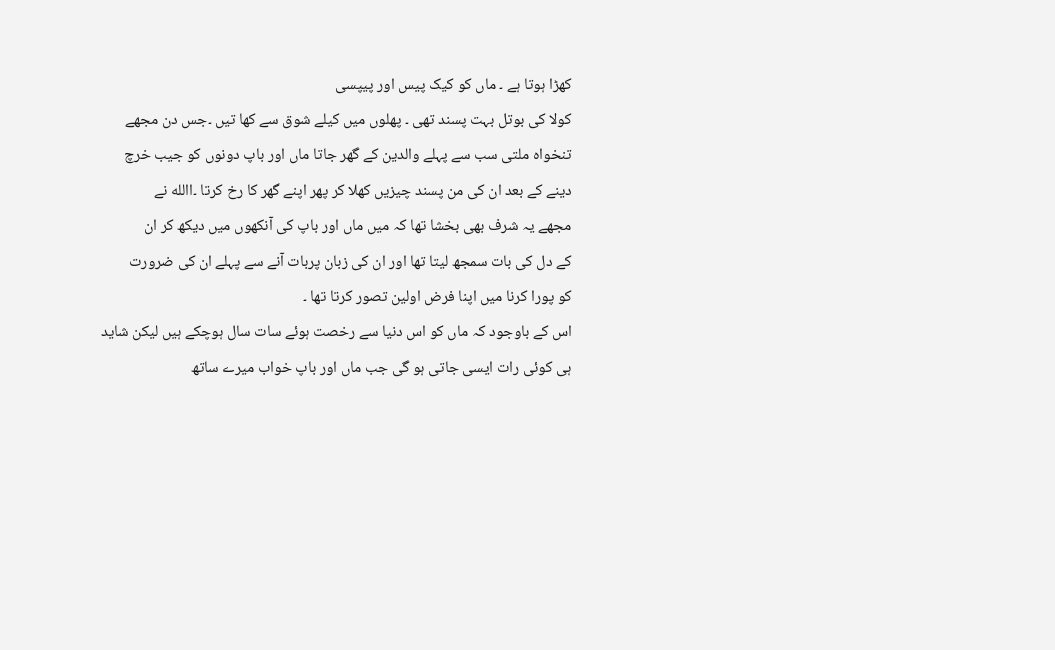کھڑا ہوتا ہے ۔ ماں کو کیک پیس اور پیپسی
کولا کی بوتل بہت پسند تھی ۔ پھلوں میں کیلے شوق سے کھا تیں ۔جس دن مجھے
تنخواہ ملتی سب سے پہلے والدین کے گھر جاتا ماں اور باپ دونوں کو جیب خرچ
دینے کے بعد ان کی من پسند چیزیں کھلا کر پھر اپنے گھر کا رخ کرتا ۔االله نے
مجھے یہ شرف بھی بخشا تھا کہ میں ماں اور باپ کی آنکھوں میں دیکھ کر ان
کے دل کی بات سمجھ لیتا تھا اور ان کی زبان پربات آنے سے پہلے ان کی ضرورت
کو پورا کرنا میں اپنا فرض اولین تصور کرتا تھا ۔
اس کے باوجود کہ ماں کو اس دنیا سے رخصت ہوئے سات سال ہوچکے ہیں لیکن شاید
ہی کوئی رات ایسی جاتی ہو گی جب ماں اور باپ خواب میرے ساتھ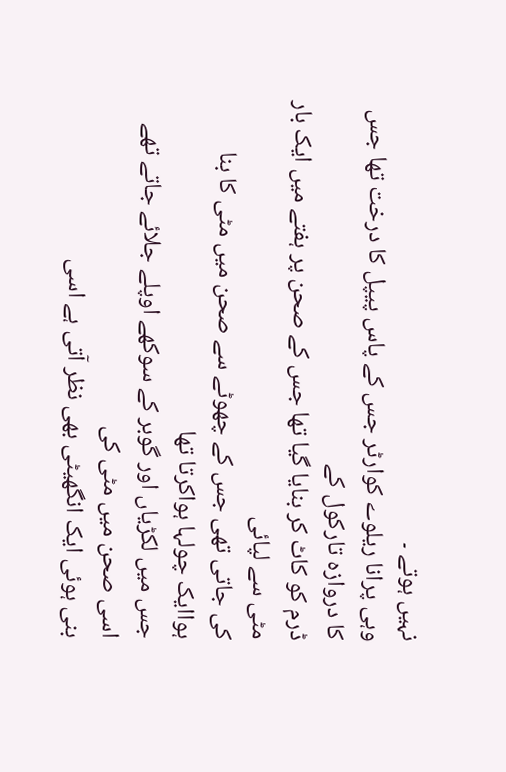نہیں ہوتے ۔
وہی پرانا ریلوے کوارٹر جس کے پاس پیپل کا درخت تھا جس کا دروازہ تارکول کے
ڈرم کو کاٹ کر بنایا گیا تھا جس کے صحن پر ہفتے میں ایک بار مٹی سے لپائی
کی جاتی تھی جس کے چھوٹے سے صحن میں مٹی کا بنا ہواایک چولہا ہواکرتا تھا
جس میں لکڑیاں اور گوبر کے سوکھے اوپلے جلائے جاتے تھے اسی صحن میں مٹی کی
بنی ہوئی ایک انگھیٹی بھی نظر آتی ہے اسی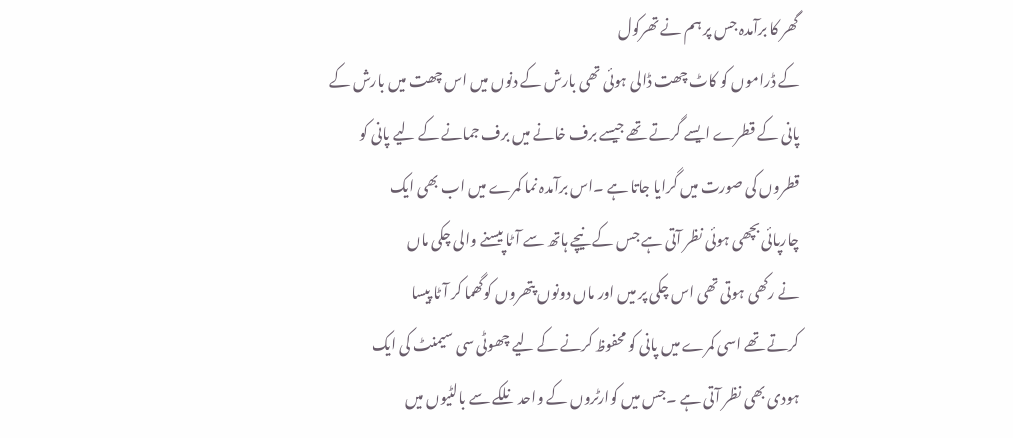گھر کا برآمدہ جس پر ہم نے تھرکول
کے ڈراموں کو کاٹ چھت ڈالی ہوئی تھی بارش کے دنوں میں اس چھت میں بارش کے
پانی کے قطرے ایسے گرتے تھے جیسے برف خانے میں برف جمانے کے لیے پانی کو
قطروں کی صورت میں گرایا جاتا ہے ۔اس برآمدہ نما کمرے میں اب بھی ایک
چارپائی بچھی ہوئی نظر آتی ہے جس کے نیچے ہاتھ سے آٹا پیسنے والی چکی ماں
نے رکھی ہوتی تھی اس چکی پر میں اور ماں دونوں پتھروں کوگھما کر آٹا پیسا
کرتے تھے اسی کمرے میں پانی کو محفوظ کرنے کے لیے چھوٹی سی سیمنٹ کی ایک
ہودی بھی نظر آتی ہے ۔جس میں کوارٹروں کے واحد نلکے سے بالٹیوں میں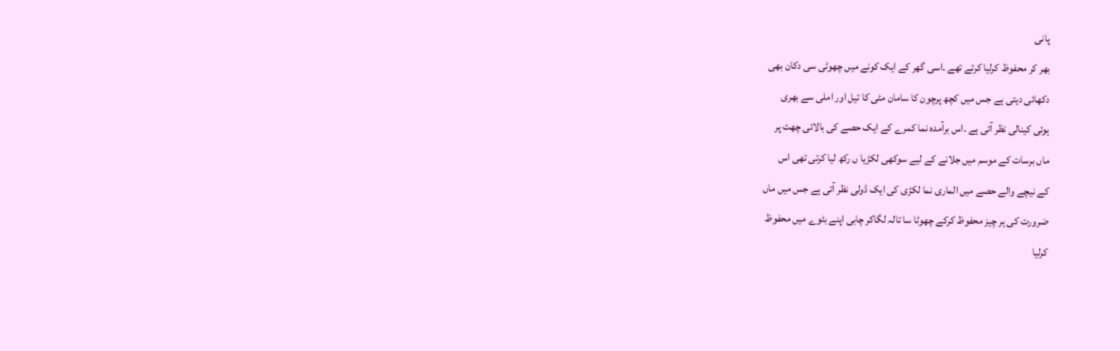پانی
بھر کر محفوظ کرلیا کرتے تھے ۔اسی گھر کے ایک کونے میں چھوٹی سی دکان بھی
دکھائی دیتی ہے جس میں کچھ پرچون کا سامان مٹی کا تیل اور املی سے بھری
ہوئی کینالی نظر آتی ہے ۔اس برآمدہ نما کمرے کے ایک حصے کی بالائی چھت پر
ماں برسات کے موسم میں جلانے کے لیے سوکھی لکڑیا ں رکھ لیا کرتی تھی اس
کے نیچے والے حصے میں الماری نما لکڑی کی ایک ڈولی نظر آتی ہے جس میں ماں
ضرورت کی ہر چیز محفوظ کرکے چھوٹا سا تالہ لگاکر چابی اپنے بٹوے میں محفوظ
کرلیا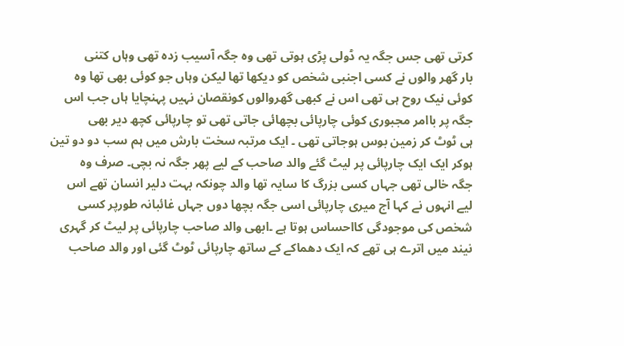کرتی تھی جس جگہ یہ ڈولی پڑی ہوتی تھی وہ جگہ آسیب زدہ تھی وہاں کتنی
بار گھر والوں نے کسی اجنبی شخص کو دیکھا تھا لیکن وہاں جو کوئی بھی تھا وہ
کوئی نیک روح ہی تھی اس نے کبھی گھروالوں کونقصان نہیں پہنچایا ہاں جب اس
جگہ پر باامر مجبوری کوئی چارپائی بچھائی جاتی تھی تو چارپائی کچھ دیر بھی
ہی ٹوٹ کر زمین بوس ہوجاتی تھی ۔ ایک مرتبہ سخت بارش میں ہم سب دو دو تین
ہوکر ایک ایک چارپائی پر لیٹ گئے والد صاحب کے لیے پھر جگہ نہ بچی۔ صرف وہ
جگہ خالی تھی جہاں کسی بزرگ کا سایہ تھا والد چونکہ بہت دلیر انسان تھے اس
لیے انہوں نے کہا آج میری چارپائی اسی جگہ بچھا دوں جہاں غائبانہ طورپر کسی
شخص کی موجودگی کااحساس ہوتا ہے ۔ابھی والد صاحب چارپائی پر لیٹ کر گہری
نیند میں اترے ہی تھے کہ ایک دھماکے کے ساتھ چارپائی ٹوٹ گئی اور والد صاحب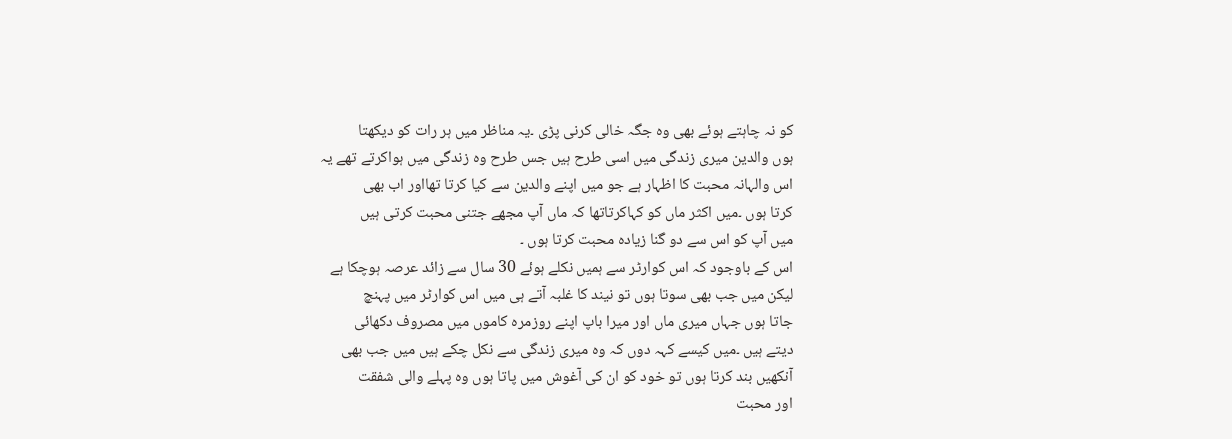کو نہ چاہتے ہوئے بھی وہ جگہ خالی کرنی پڑی ۔یہ مناظر میں ہر رات کو دیکھتا
ہوں والدین میری زندگی میں اسی طرح ہیں جس طرح وہ زندگی میں ہواکرتے تھے یہ
اس والہانہ محبت کا اظہار ہے جو میں اپنے والدین سے کیا کرتا تھااور اب بھی
کرتا ہوں ۔میں اکثر ماں کو کہاکرتاتھا کہ ماں آپ مجھے جتنی محبت کرتی ہیں
میں آپ کو اس سے دو گنا زیادہ محبت کرتا ہوں ۔
اس کے باوجود کہ اس کوارٹر سے ہمیں نکلے ہوئے 30 سال سے زائد عرصہ ہوچکا ہے
لیکن میں جب بھی سوتا ہوں تو نیند کا غلبہ آتے ہی میں اس کوارٹر میں پہنچ
جاتا ہوں جہاں میری ماں اور میرا باپ اپنے روزمرہ کاموں میں مصروف دکھائی
دیتے ہیں ۔میں کیسے کہہ دوں کہ وہ میری زندگی سے نکل چکے ہیں میں جب بھی
آنکھیں بند کرتا ہوں تو خود کو ان کی آغوش میں پاتا ہوں وہ پہلے والی شفقت
اور محبت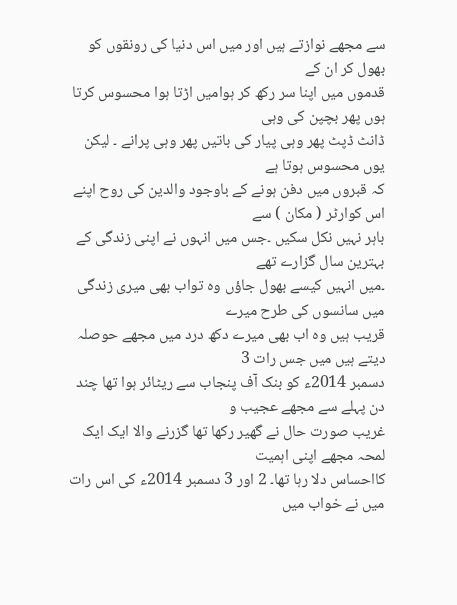سے مجھے نوازتے ہیں اور میں اس دنیا کی رونقوں کو بھول کر ان کے
قدموں میں اپنا سر رکھ کر ہوامیں اڑتا ہوا محسوس کرتا ہوں پھر بچپن کی وہی
ڈانٹ ڈپٹ پھر وہی پیار کی باتیں پھر وہی پرانے ۔ لیکن یوں محسوس ہوتا ہے
کہ قبروں میں دفن ہونے کے باوجود والدین کی روح اپنے اس کوارٹر ( مکان ) سے
باہر نہیں نکل سکیں ۔جس میں انہوں نے اپنی زندگی کے بہترین سال گزارے تھے
۔میں انہیں کیسے بھول جاؤں وہ تواب بھی میری زندگی میں سانسوں کی طرح میرے
قریب ہیں وہ اب بھی میرے دکھ درد میں مجھے حوصلہ دیتے ہیں میں جس رات 3
دسمبر 2014ء کو بنک آف پنجاب سے ریٹائر ہوا تھا چند دن پہلے سے مجھے عجیب و
غریب صورت حال نے گھیر رکھا تھا گزرنے والا ایک ایک لمحہ مجھے اپنی اہمیت
کااحساس دلا رہا تھا۔ 2 اور 3 دسمبر 2014ء کی اس رات میں نے خواب میں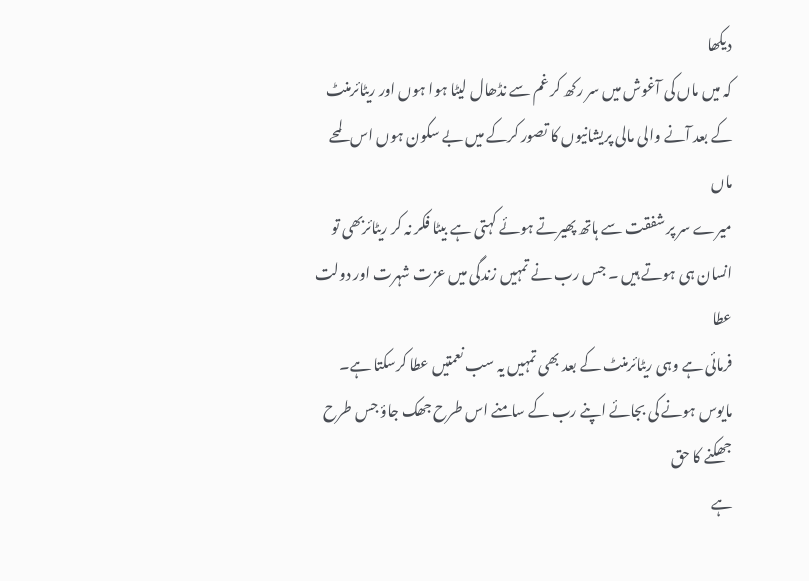دیکھا
کہ میں ماں کی آغوش میں سر رکھ کر غم سے نڈھال لیٹا ہوا ہوں اور ریٹائرمنٹ
کے بعد آنے والی مالی پریشانیوں کا تصور کرکے میں بے سکون ہوں اس لمحے ماں
میرے سر پر شفقت سے ہاتھ پھیرتے ہوئے کہتی ہے بیٹا فکر نہ کر ریٹائربھی تو
انسان ہی ہوتے ہیں ۔ جس رب نے تمہیں زندگی میں عزت شہرت اور دولت عطا
فرمائی ہے وہی ریٹائرمنٹ کے بعد بھی تمہیں یہ سب نعمتیں عطا کرسکتا ہے۔
مایوس ہونے کی بجائے اپنے رب کے سامنے اس طرح جھک جاؤ جس طرح جھکنے کا حق
ہے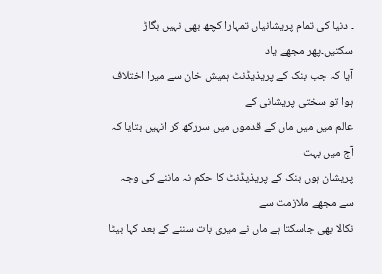۔ دنیا کی تمام پریشانیاں تمہارا کچھ بھی نہیں بگاڑ سکتیں۔پھر مجھے یاد
آیا کہ جب بنک کے پریذیڈنٹ ہمیش خان سے میرا اختلاف ہوا تو سختی پریشانی کے
عالم میں میں ماں کے قدموں میں سررکھ کر انہیں بتایا کہ آج میں بہت
پریشان ہوں بنک کے پریذیڈنٹ کا حکم نہ ماننے کی وجہ سے مجھے ملازمت سے
نکالا بھی جاسکتا ہے ماں نے میری بات سننے کے بعد کہا بیٹا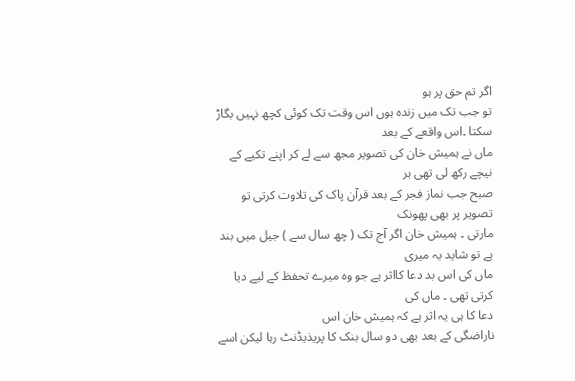اگر تم حق پر ہو
تو جب تک میں زندہ ہوں اس وقت تک کوئی کچھ نہیں بگاڑ سکتا ۔اس واقعے کے بعد
ماں نے ہمیش خان کی تصویر مجھ سے لے کر اپنے تکیے کے نیچے رکھ لی تھی ہر
صبح جب نماز فجر کے بعد قرآن پاک کی تلاوت کرتی تو تصویر پر بھی پھونک
مارتی ۔ ہمیش خان اگر آج تک ( چھ سال سے ) جیل میں بند ہے تو شاید یہ میری
ماں کی اس بد دعا کااثر ہے جو وہ میرے تحفظ کے لیے دیا کرتی تھی ۔ ماں کی
دعا کا ہی یہ اثر ہے کہ ہمیش خان اس
ناراضگی کے بعد بھی دو سال بنک کا پریذیڈنٹ رہا لیکن اسے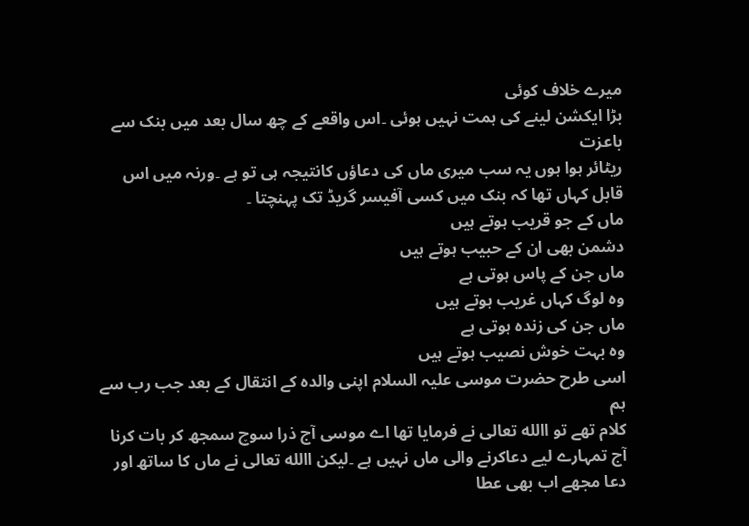میرے خلاف کوئی
بڑا ایکشن لینے کی ہمت نہیں ہوئی ۔اس واقعے کے چھ سال بعد میں بنک سے باعزت
ریٹائر ہوا ہوں یہ سب میری ماں کی دعاؤں کانتیجہ ہی تو ہے ۔ورنہ میں اس
قابل کہاں تھا کہ بنک میں کسی آفیسر گریڈ تک پہنچتا ۔
ماں کے جو قریب ہوتے ہیں
دشمن بھی ان کے حبیب ہوتے ہیں
ماں جن کے پاس ہوتی ہے
وہ لوگ کہاں غریب ہوتے ہیں
ماں جن کی زندہ ہوتی ہے
وہ بہت خوش نصیب ہوتے ہیں
اسی طرح حضرت موسی علیہ السلام اپنی والدہ کے انتقال کے بعد جب رب سے ہم
کلام تھے تو االله تعالی نے فرمایا تھا اے موسی آج ذرا سوچ سمجھ کر بات کرنا
آج تمہارے لیے دعاکرنے والی ماں نہیں ہے ۔لیکن االله تعالی نے ماں کا ساتھ اور
دعا مجھے اب بھی عطا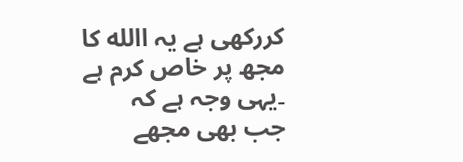کررکھی ہے یہ االله کا مجھ پر خاص کرم ہے ۔یہی وجہ ہے کہ
جب بھی مجھے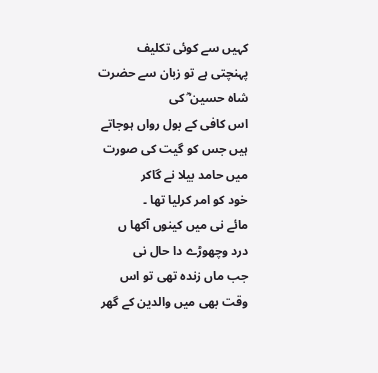کہیں سے کوئی تکلیف پہنچتی ہے تو زبان سے حضرت شاہ حسین ؓ کی
اس کافی کے بول رواں ہوجاتے ہیں جس کو گیت کی صورت میں حامد بیلا نے گاکر
خود کو امر کرلیا تھا ۔
مائے نی میں کینوں آکھا ں
درد وچھوڑے دا حال نی
جب ماں زندہ تھی تو اس وقت بھی میں والدین کے گھر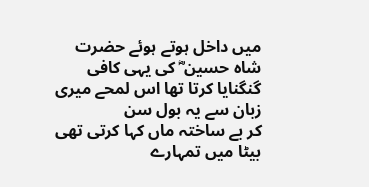میں داخل ہوتے ہوئے حضرت
شاہ حسین ؓ کی یہی کافی گنگنایا کرتا تھا اس لمحے میری زبان سے یہ بول سن
کر بے ساختہ ماں کہا کرتی تھی بیٹا میں تمہارے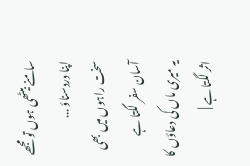سامنے بیٹھی ہوں تو مجھے
اپنا دردسناؤ ...
سخت راہوں میں بھی آسان سفر لگتا ہے
یہ میری ماں کی دعاؤں کا اثر لگتا ہے |